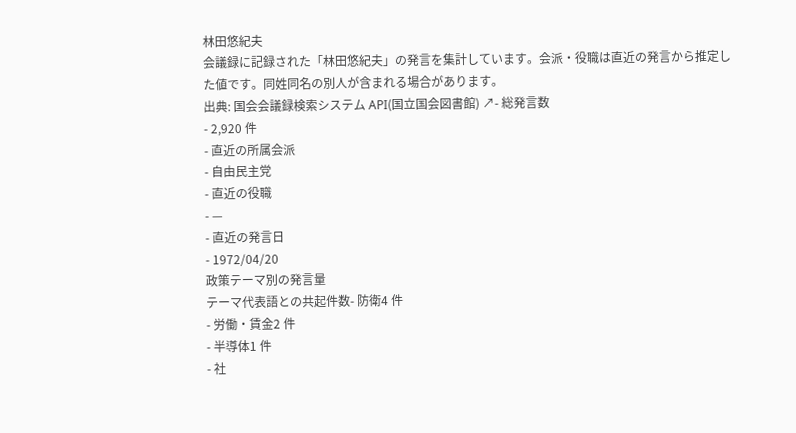林田悠紀夫
会議録に記録された「林田悠紀夫」の発言を集計しています。会派・役職は直近の発言から推定した値です。同姓同名の別人が含まれる場合があります。
出典: 国会会議録検索システム API(国立国会図書館) ↗- 総発言数
- 2,920 件
- 直近の所属会派
- 自由民主党
- 直近の役職
- —
- 直近の発言日
- 1972/04/20
政策テーマ別の発言量
テーマ代表語との共起件数- 防衛4 件
- 労働・賃金2 件
- 半導体1 件
- 社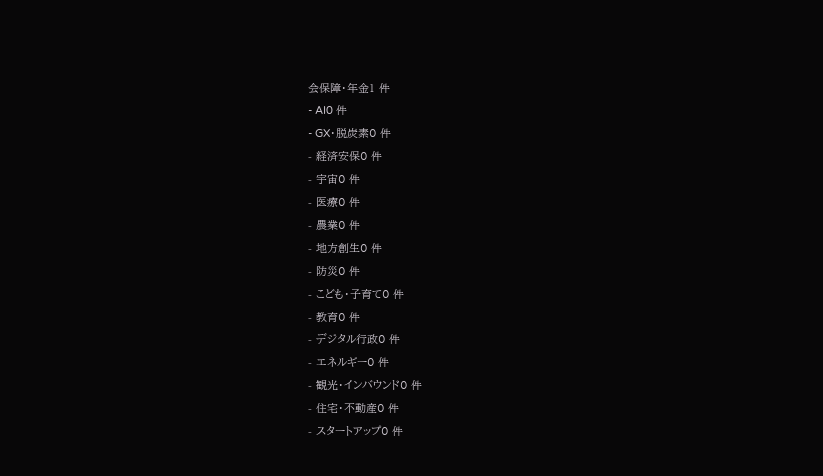会保障・年金1 件
- AI0 件
- GX・脱炭素0 件
- 経済安保0 件
- 宇宙0 件
- 医療0 件
- 農業0 件
- 地方創生0 件
- 防災0 件
- こども・子育て0 件
- 教育0 件
- デジタル行政0 件
- エネルギー0 件
- 観光・インバウンド0 件
- 住宅・不動産0 件
- スタートアップ0 件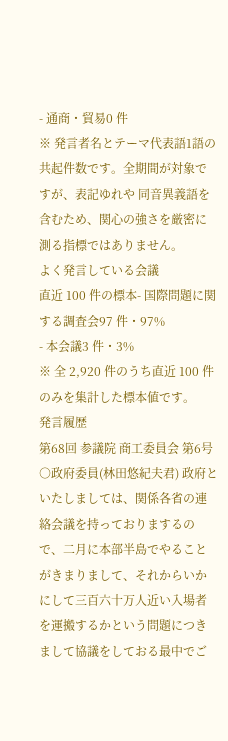- 通商・貿易0 件
※ 発言者名とテーマ代表語1語の共起件数です。全期間が対象ですが、表記ゆれや 同音異義語を含むため、関心の強さを厳密に測る指標ではありません。
よく発言している会議
直近 100 件の標本- 国際問題に関する調査会97 件・97%
- 本会議3 件・3%
※ 全 2,920 件のうち直近 100 件のみを集計した標本値です。
発言履歴
第68回 参議院 商工委員会 第6号
○政府委員(林田悠紀夫君) 政府といたしましては、関係各省の連絡会議を持っておりまするので、二月に本部半島でやることがきまりまして、それからいかにして三百六十万人近い入場者を運搬するかという問題につきまして協議をしておる最中でご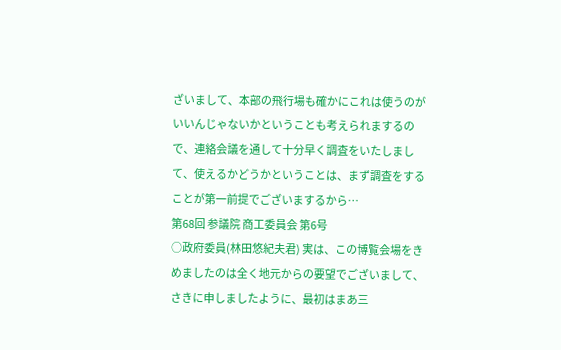ざいまして、本部の飛行場も確かにこれは使うのがいいんじゃないかということも考えられまするので、連絡会議を通して十分早く調査をいたしまして、使えるかどうかということは、まず調査をすることが第一前提でございまするから…
第68回 参議院 商工委員会 第6号
○政府委員(林田悠紀夫君) 実は、この博覧会場をきめましたのは全く地元からの要望でございまして、さきに申しましたように、最初はまあ三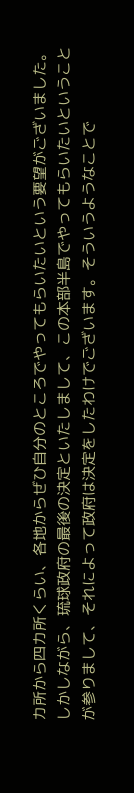カ所から四カ所くらい、各地からぜひ自分のところでやってもらいたいという要望がございました。しかしながら、琉球政府の最後の決定といたしまして、この本部半島でやってもらいたいということが参りまして、それによって政府は決定をしたわけでございます。そういうようなことで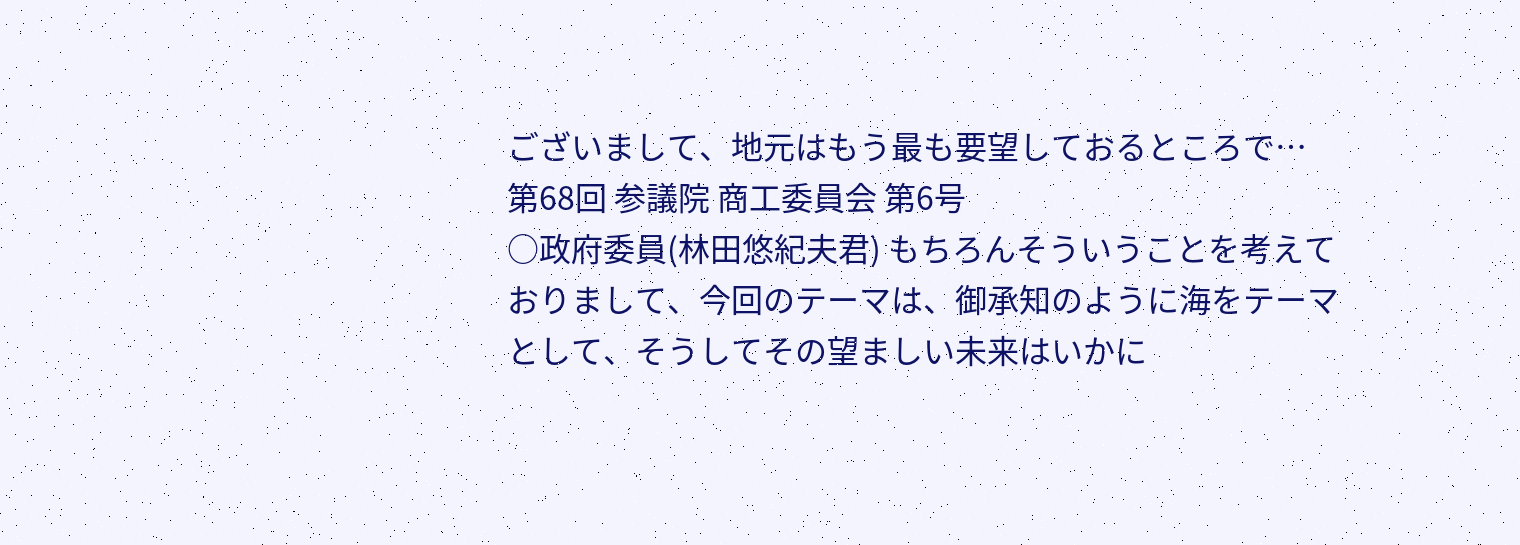ございまして、地元はもう最も要望しておるところで…
第68回 参議院 商工委員会 第6号
○政府委員(林田悠紀夫君) もちろんそういうことを考えておりまして、今回のテーマは、御承知のように海をテーマとして、そうしてその望ましい未来はいかに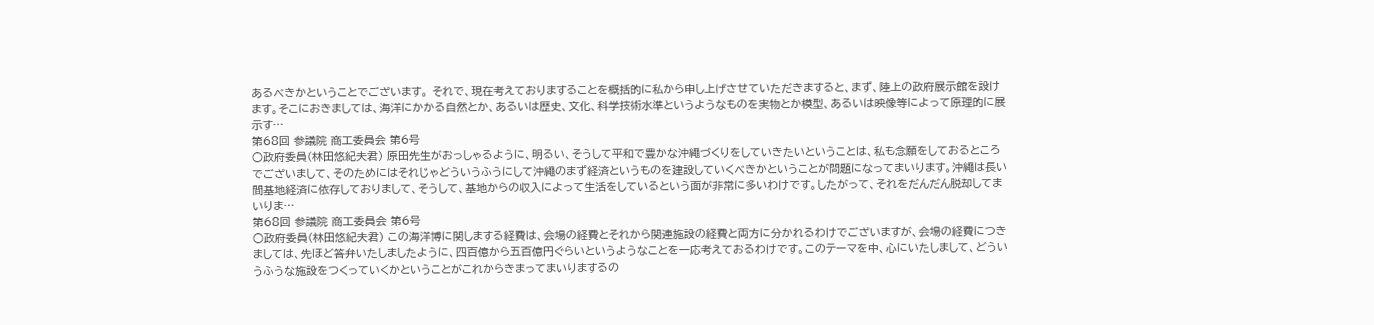あるべきかということでございます。 それで、現在考えておりますることを概括的に私から申し上げさせていただきますると、まず、陸上の政府展示館を設けます。そこにおきましては、海洋にかかる自然とか、あるいは歴史、文化、科学技術水準というようなものを実物とか模型、あるいは映像等によって原理的に展示す…
第68回 参議院 商工委員会 第6号
○政府委員(林田悠紀夫君) 原田先生がおっしゃるように、明るい、そうして平和で豊かな沖繩づくりをしていきたいということは、私も念願をしておるところでございまして、そのためにはそれじゃどういうふうにして沖繩のまず経済というものを建設していくべきかということが問題になってまいります。沖繩は長い間基地経済に依存しておりまして、そうして、基地からの収入によって生活をしているという面が非常に多いわけです。したがって、それをだんだん脱却してまいりま…
第68回 参議院 商工委員会 第6号
○政府委員(林田悠紀夫君) この海洋博に関しまする経費は、会場の経費とそれから関連施設の経費と両方に分かれるわけでございますが、会場の経費につきましては、先ほど答弁いたしましたように、四百億から五百億円ぐらいというようなことを一応考えておるわけです。このテーマを中、心にいたしまして、どういうふうな施設をつくっていくかということがこれからきまってまいりまするの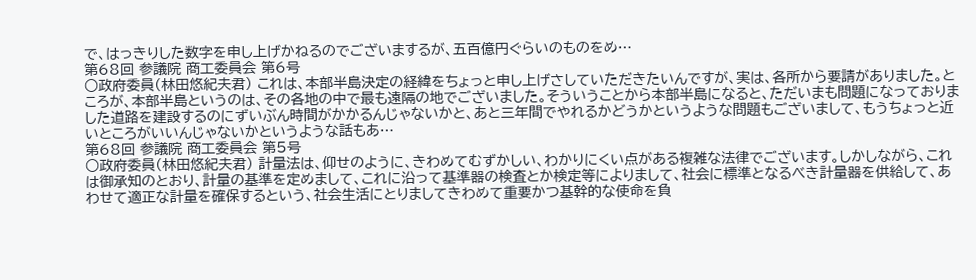で、はっきりした数字を申し上げかねるのでございまするが、五百億円ぐらいのものをめ…
第68回 参議院 商工委員会 第6号
○政府委員(林田悠紀夫君) これは、本部半島決定の経緯をちょっと申し上げさしていただきたいんですが、実は、各所から要請がありました。ところが、本部半島というのは、その各地の中で最も遠隔の地でございました。そういうことから本部半島になると、ただいまも問題になっておりました道路を建設するのにずいぶん時間がかかるんじゃないかと、あと三年間でやれるかどうかというような問題もございまして、もうちょっと近いところがいいんじゃないかというような話もあ…
第68回 参議院 商工委員会 第5号
○政府委員(林田悠紀夫君) 計量法は、仰せのように、きわめてむずかしい、わかりにくい点がある複雑な法律でございます。しかしながら、これは御承知のとおり、計量の基準を定めまして、これに沿って基準器の検査とか検定等によりまして、社会に標準となるべき計量器を供給して、あわせて適正な計量を確保するという、社会生活にとりましてきわめて重要かつ基幹的な使命を負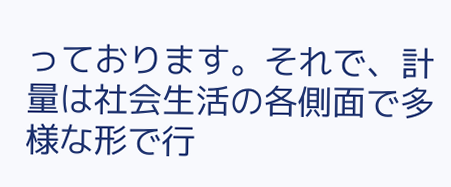っております。それで、計量は社会生活の各側面で多様な形で行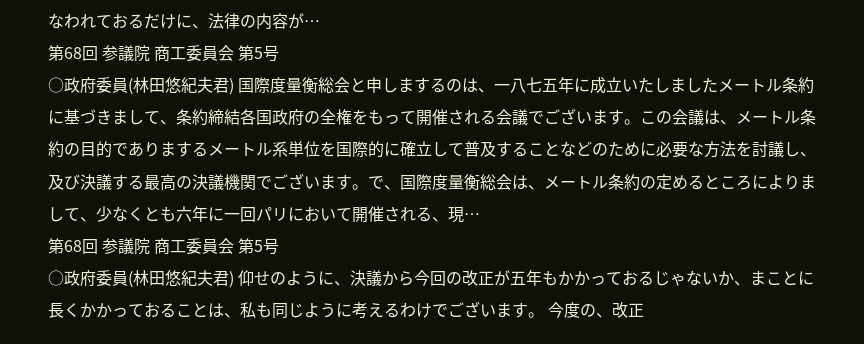なわれておるだけに、法律の内容が…
第68回 参議院 商工委員会 第5号
○政府委員(林田悠紀夫君) 国際度量衡総会と申しまするのは、一八七五年に成立いたしましたメートル条約に基づきまして、条約締結各国政府の全権をもって開催される会議でございます。この会議は、メートル条約の目的でありまするメートル系単位を国際的に確立して普及することなどのために必要な方法を討議し、及び決議する最高の決議機関でございます。で、国際度量衡総会は、メートル条約の定めるところによりまして、少なくとも六年に一回パリにおいて開催される、現…
第68回 参議院 商工委員会 第5号
○政府委員(林田悠紀夫君) 仰せのように、決議から今回の改正が五年もかかっておるじゃないか、まことに長くかかっておることは、私も同じように考えるわけでございます。 今度の、改正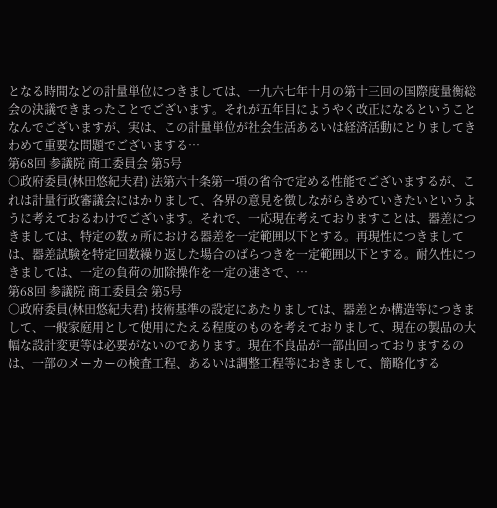となる時間などの計量単位につきましては、一九六七年十月の第十三回の国際度量衡総会の決議できまったことでございます。それが五年目にようやく改正になるということなんでございますが、実は、この計量単位が社会生活あるいは経済活動にとりましてきわめて重要な問題でございまする…
第68回 参議院 商工委員会 第5号
○政府委員(林田悠紀夫君) 法第六十条第一項の省令で定める性能でございまするが、これは計量行政審議会にはかりまして、各界の意見を徴しながらきめていきたいというように考えておるわけでございます。それで、一応現在考えておりますことは、器差につきましては、特定の数ヵ所における器差を一定範囲以下とする。再現性につきましては、器差試験を特定回数繰り返した場合のばらつきを一定範囲以下とする。耐久性につきましては、一定の負荷の加除操作を一定の速さで、…
第68回 参議院 商工委員会 第5号
○政府委員(林田悠紀夫君) 技術基準の設定にあたりましては、器差とか構造等につきまして、一般家庭用として使用にたえる程度のものを考えておりまして、現在の製品の大幅な設計変更等は必要がないのであります。現在不良品が一部出回っておりまするのは、一部のメーカーの検査工程、あるいは調整工程等におきまして、簡略化する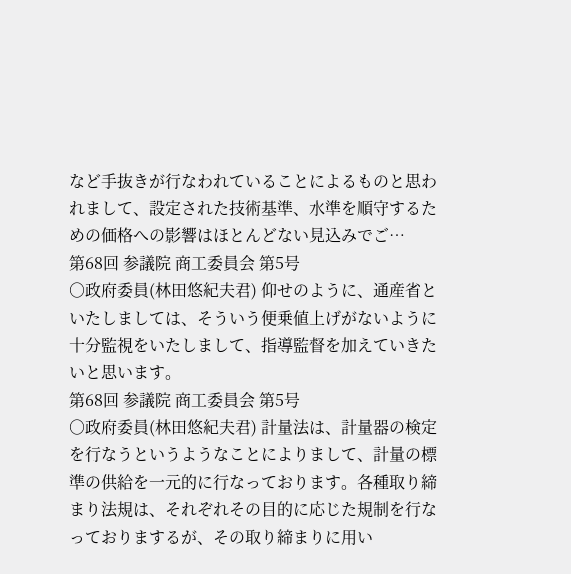など手抜きが行なわれていることによるものと思われまして、設定された技術基準、水準を順守するための価格への影響はほとんどない見込みでご…
第68回 参議院 商工委員会 第5号
○政府委員(林田悠紀夫君) 仰せのように、通産省といたしましては、そういう便乗値上げがないように十分監視をいたしまして、指導監督を加えていきたいと思います。
第68回 参議院 商工委員会 第5号
○政府委員(林田悠紀夫君) 計量法は、計量器の検定を行なうというようなことによりまして、計量の標準の供給を一元的に行なっております。各種取り締まり法規は、それぞれその目的に応じた規制を行なっておりまするが、その取り締まりに用い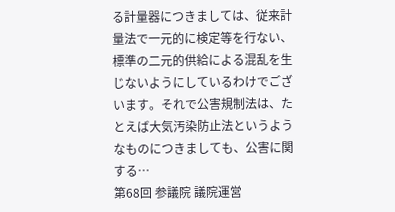る計量器につきましては、従来計量法で一元的に検定等を行ない、標準の二元的供給による混乱を生じないようにしているわけでございます。それで公害規制法は、たとえば大気汚染防止法というようなものにつきましても、公害に関する…
第68回 参議院 議院運営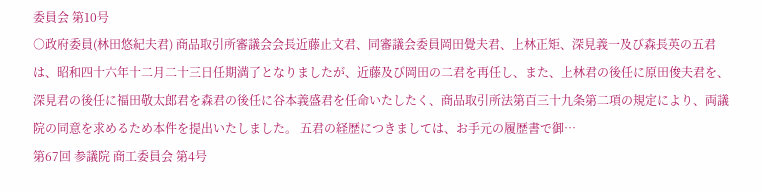委員会 第10号
○政府委員(林田悠紀夫君) 商品取引所審議会会長近藤止文君、同審議会委員岡田覺夫君、上林正矩、深見義一及び森長英の五君は、昭和四十六年十二月二十三日任期満了となりましたが、近藤及び岡田の二君を再任し、また、上林君の後任に原田俊夫君を、深見君の後任に福田敬太郎君を森君の後任に谷本義盛君を任命いたしたく、商品取引所法第百三十九条第二項の規定により、両議院の同意を求めるため本件を提出いたしました。 五君の経歴につきましては、お手元の履歴書で御…
第67回 参議院 商工委員会 第4号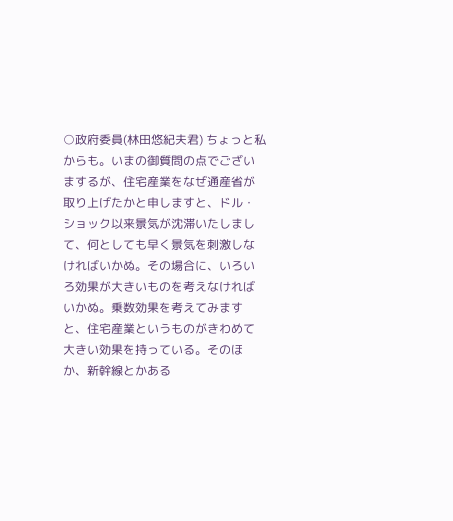○政府委員(林田悠紀夫君) ちょっと私からも。いまの御質問の点でございまするが、住宅産業をなぜ通産省が取り上げたかと申しますと、ドル・ショック以来景気が沈滞いたしまして、何としても早く景気を刺激しなければいかぬ。その場合に、いろいろ効果が大きいものを考えなければいかぬ。乗数効果を考えてみますと、住宅産業というものがきわめて大きい効果を持っている。そのほか、新幹線とかある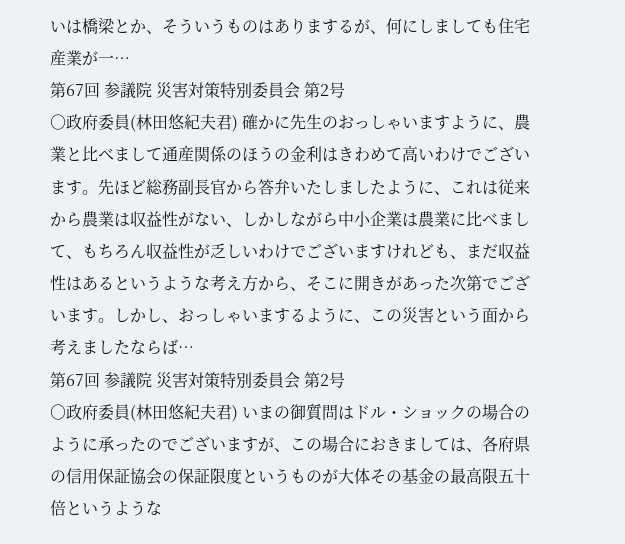いは橋梁とか、そういうものはありまするが、何にしましても住宅産業が一…
第67回 参議院 災害対策特別委員会 第2号
○政府委員(林田悠紀夫君) 確かに先生のおっしゃいますように、農業と比べまして通産関係のほうの金利はきわめて高いわけでございます。先ほど総務副長官から答弁いたしましたように、これは従来から農業は収益性がない、しかしながら中小企業は農業に比べまして、もちろん収益性が乏しいわけでございますけれども、まだ収益性はあるというような考え方から、そこに開きがあった次第でございます。しかし、おっしゃいまするように、この災害という面から考えましたならば…
第67回 参議院 災害対策特別委員会 第2号
○政府委員(林田悠紀夫君) いまの御質問はドル・ショックの場合のように承ったのでございますが、この場合におきましては、各府県の信用保証協会の保証限度というものが大体その基金の最高限五十倍というような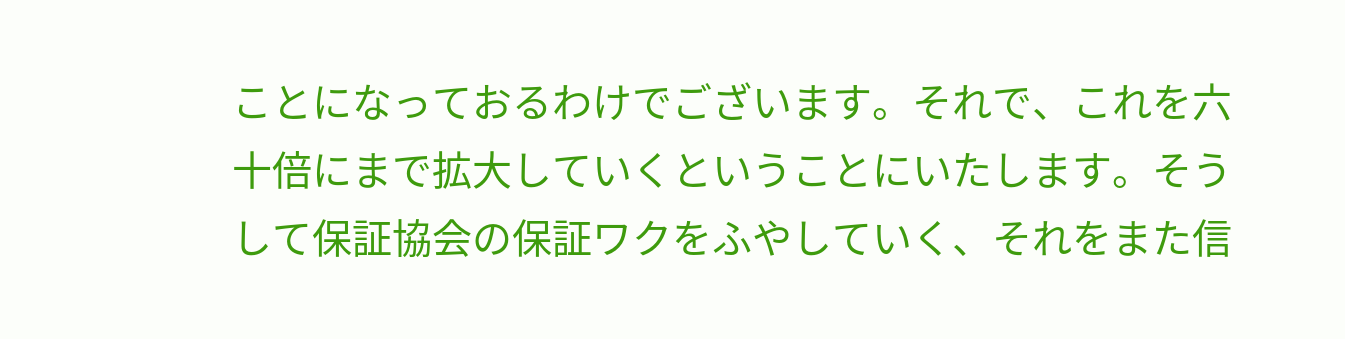ことになっておるわけでございます。それで、これを六十倍にまで拡大していくということにいたします。そうして保証協会の保証ワクをふやしていく、それをまた信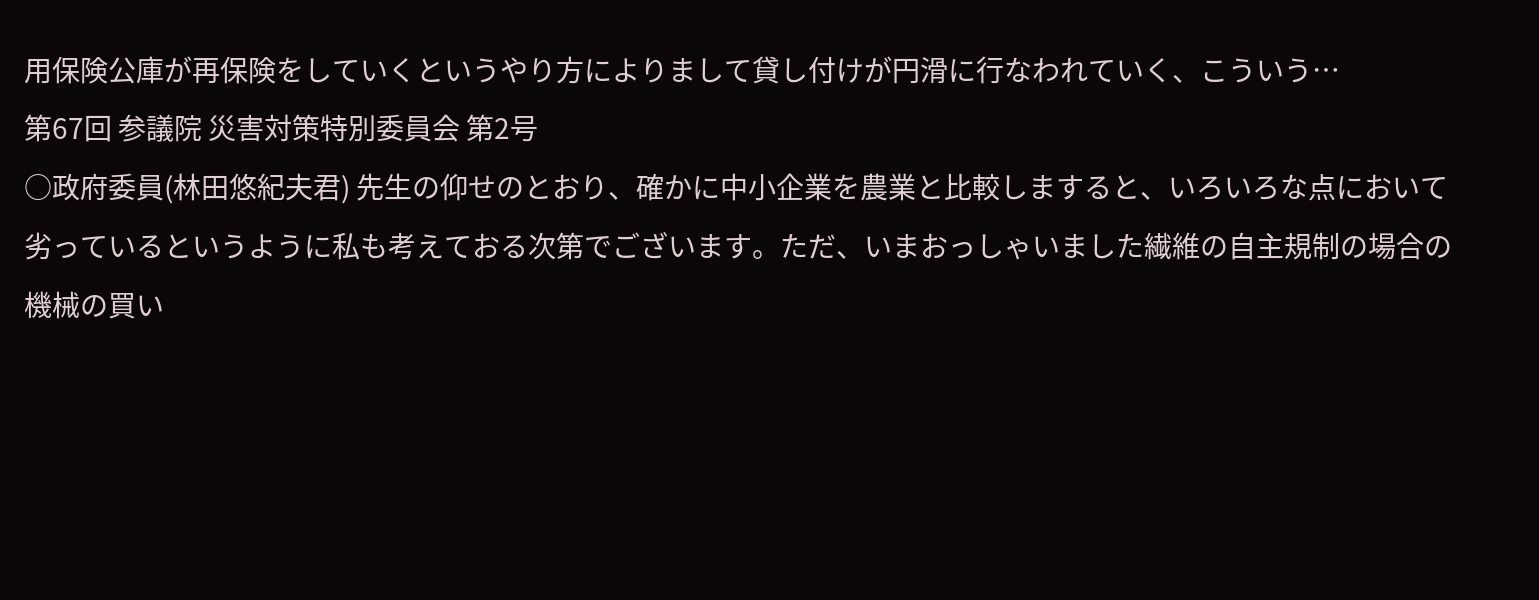用保険公庫が再保険をしていくというやり方によりまして貸し付けが円滑に行なわれていく、こういう…
第67回 参議院 災害対策特別委員会 第2号
○政府委員(林田悠紀夫君) 先生の仰せのとおり、確かに中小企業を農業と比較しますると、いろいろな点において劣っているというように私も考えておる次第でございます。ただ、いまおっしゃいました繊維の自主規制の場合の機械の買い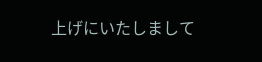上げにいたしまして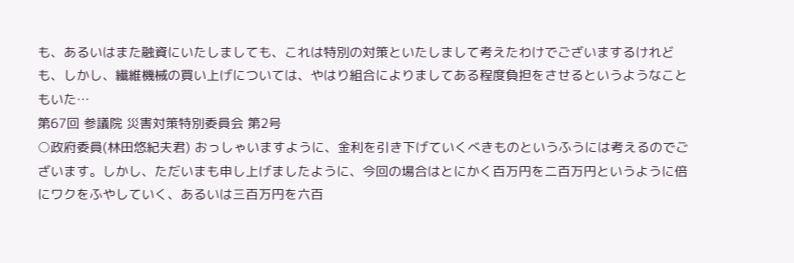も、あるいはまた融資にいたしましても、これは特別の対策といたしまして考えたわけでございまするけれども、しかし、繊維機械の買い上げについては、やはり組合によりましてある程度負担をさせるというようなこともいた…
第67回 参議院 災害対策特別委員会 第2号
○政府委員(林田悠紀夫君) おっしゃいますように、金利を引き下げていくべきものというふうには考えるのでございます。しかし、ただいまも申し上げましたように、今回の場合はとにかく百万円を二百万円というように倍にワクをふやしていく、あるいは三百万円を六百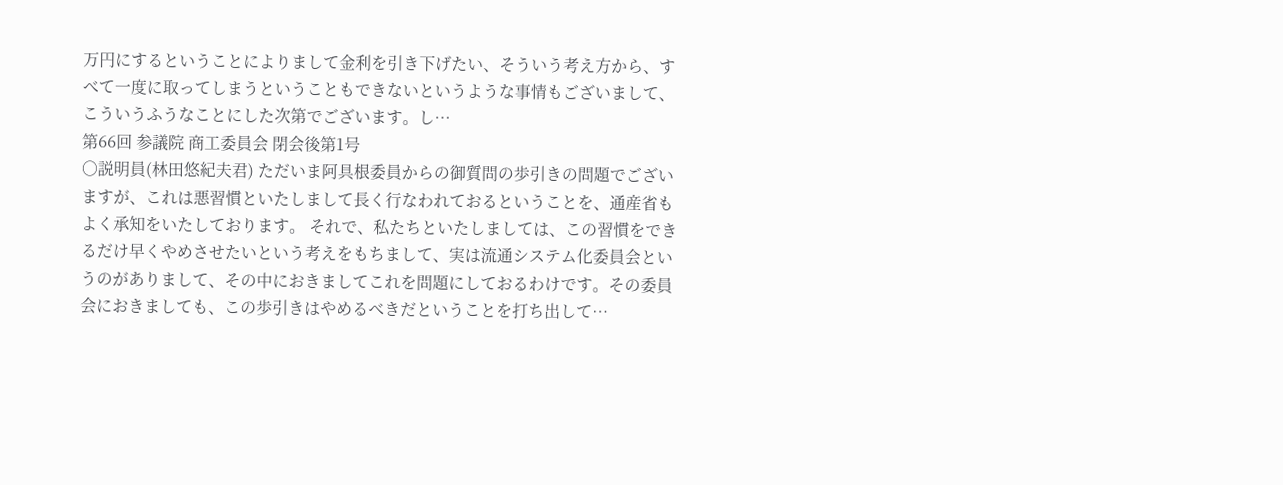万円にするということによりまして金利を引き下げたい、そういう考え方から、すべて一度に取ってしまうということもできないというような事情もございまして、こういうふうなことにした次第でございます。し…
第66回 参議院 商工委員会 閉会後第1号
○説明員(林田悠紀夫君) ただいま阿具根委員からの御質問の歩引きの問題でございますが、これは悪習慣といたしまして長く行なわれておるということを、通産省もよく承知をいたしております。 それで、私たちといたしましては、この習慣をできるだけ早くやめさせたいという考えをもちまして、実は流通システム化委員会というのがありまして、その中におきましてこれを問題にしておるわけです。その委員会におきましても、この歩引きはやめるべきだということを打ち出して…